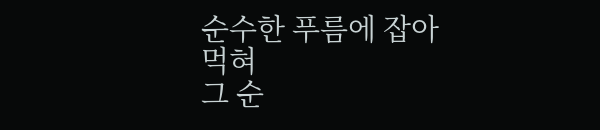순수한 푸름에 잡아먹혀
그 순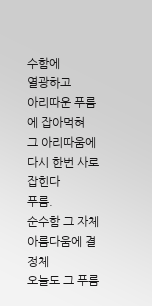수함에
열광하고
아리따운 푸름에 잡아먹혀
그 아리따움에
다시 한번 사로잡힌다
푸름.
순수함 그 자체
아름다움에 결정체
오늘도 그 푸름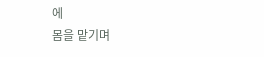에
몸을 맡기며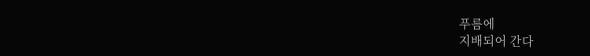푸름에
지배되어 간다